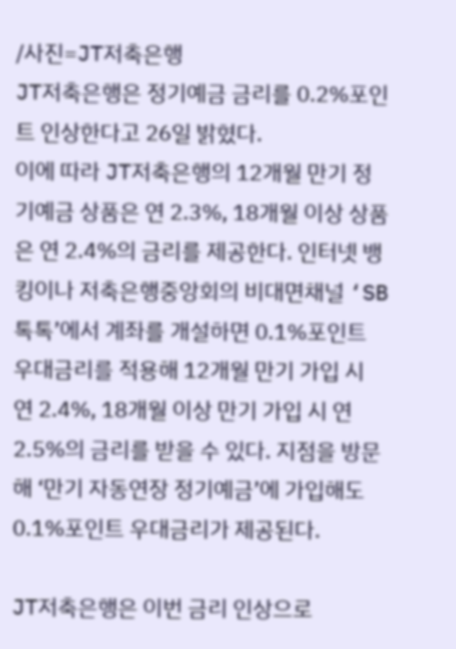/사진=JT저축은행
JT저축은행은 정기예금 금리를 0.2%포인트 인상한다고 26일 밝혔다.
이에 따라 JT저축은행의 12개월 만기 정기예금 상품은 연 2.3%, 18개월 이상 상품은 연 2.4%의 금리를 제공한다. 인터넷 뱅킹이나 저축은행중앙회의 비대면채널 ‘SB톡톡’에서 계좌를 개설하면 0.1%포인트 우대금리를 적용해 12개월 만기 가입 시 연 2.4%, 18개월 이상 만기 가입 시 연 2.5%의 금리를 받을 수 있다. 지점을 방문해 ‘만기 자동연장 정기예금’에 가입해도 0.1%포인트 우대금리가 제공된다.

JT저축은행은 이번 금리 인상으로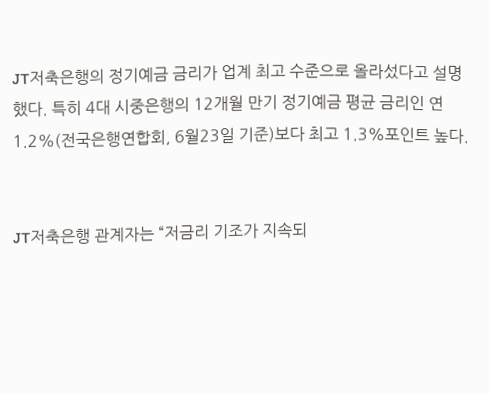JT저축은행의 정기예금 금리가 업계 최고 수준으로 올라섰다고 설명했다. 특히 4대 시중은행의 12개월 만기 정기예금 평균 금리인 연 1.2%(전국은행연합회, 6월23일 기준)보다 최고 1.3%포인트 높다.


JT저축은행 관계자는 “저금리 기조가 지속되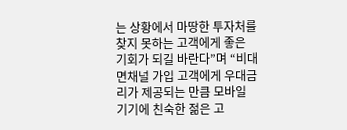는 상황에서 마땅한 투자처를 찾지 못하는 고객에게 좋은 기회가 되길 바란다”며 “비대면채널 가입 고객에게 우대금리가 제공되는 만큼 모바일 기기에 친숙한 젊은 고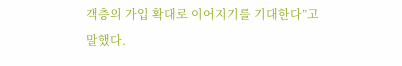객층의 가입 확대로 이어지기를 기대한다”고 말했다.